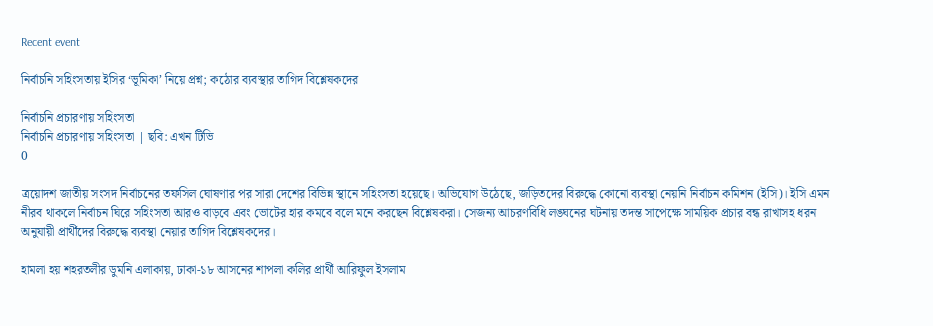Recent event

নির্বাচনি সহিংসতায় ইসির ‘ভূমিকা’ নিয়ে প্রশ্ন; কঠোর ব্যবস্থার তাগিদ বিশ্লেষকদের

নির্বাচনি প্রচারণায় সহিংসতা
নির্বাচনি প্রচারণায় সহিংসতা | ছবি: এখন টিভি
0

ত্রয়োদশ জাতীয় সংসদ নির্বাচনের তফসিল ঘোষণার পর সারা দেশের বিভিন্ন স্থানে সহিংসতা হয়েছে। অভিযোগ উঠেছে, জড়িতদের বিরুদ্ধে কোনো ব্যবস্থা নেয়নি নির্বাচন কমিশন (ইসি)। ইসি এমন নীরব থাকলে নির্বাচন ঘিরে সহিংসতা আরও বাড়বে এবং ভোটের হার কমবে বলে মনে করছেন বিশ্লেষকরা। সেজন্য আচরণবিধি লঙ্ঘনের ঘটনায় তদন্ত সাপেক্ষে সাময়িক প্রচার বন্ধ রাখাসহ ধরন অনুযায়ী প্রার্থীদের বিরুদ্ধে ব্যবস্থা নেয়ার তাগিদ বিশ্লেষকদের।

হামলা হয় শহরতলীর ডুমনি এলাকায়, ঢাকা-১৮ আসনের শাপলা কলির প্রার্থী আরিফুল ইসলাম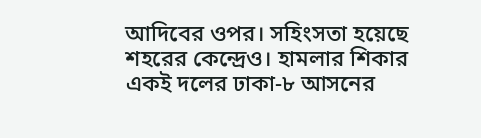আদিবের ওপর। সহিংসতা হয়েছে শহরের কেন্দ্রেও। হামলার শিকার একই দলের ঢাকা-৮ আসনের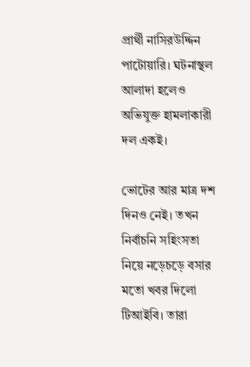প্রার্থী নাসিরউদ্দিন পাটোয়ারি। ঘটনাস্থল আলাদা হলেও অভিযুক্ত হামলাকারী দল একই।

ভোটের আর মাত্র দশ দিনও নেই। তখন নির্বাচনি সহিংসতা নিয়ে নড়েচড়ে বসার মতো খবর দিলো টিআইবি। তারা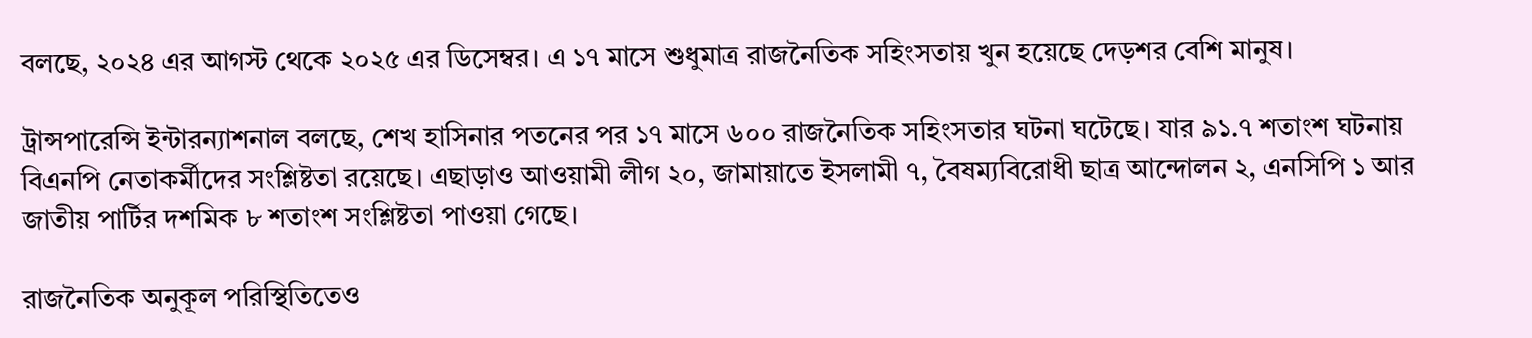বলছে, ২০২৪ এর আগস্ট থেকে ২০২৫ এর ডিসেম্বর। এ ১৭ মাসে শুধুমাত্র রাজনৈতিক সহিংসতায় খুন হয়েছে দেড়শর বেশি মানুষ।

ট্রান্সপারেন্সি ইন্টারন্যাশনাল বলছে, শেখ হাসিনার পতনের পর ১৭ মাসে ৬০০ রাজনৈতিক সহিংসতার ঘটনা ঘটেছে। যার ৯১.৭ শতাংশ ঘটনায় বিএনপি নেতাকর্মীদের সংশ্লিষ্টতা রয়েছে। এছাড়াও আওয়ামী লীগ ২০, জামায়াতে ইসলামী ৭, বৈষম্যবিরোধী ছাত্র আন্দোলন ২, এনসিপি ১ আর জাতীয় পার্টির দশমিক ৮ শতাংশ সংশ্লিষ্টতা পাওয়া গেছে।

রাজনৈতিক অনুকূল পরিস্থিতিতেও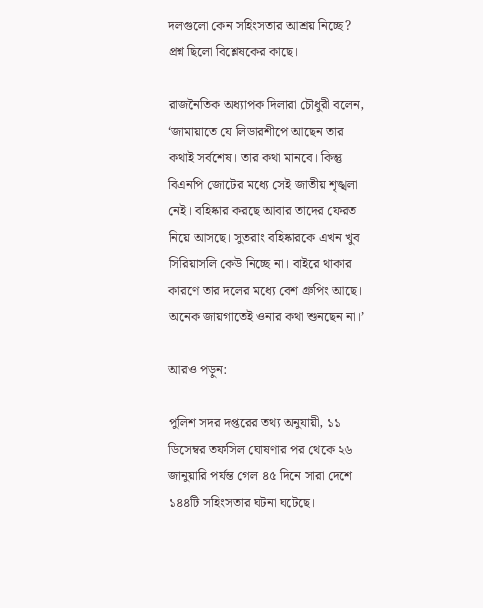দলগুলো কেন সহিংসতার আশ্রয় নিচ্ছে? প্রশ্ন ছিলো বিশ্লেষকের কাছে।

রাজনৈতিক অধ্যাপক দিলারা চৌধুরী বলেন, ‘জামায়াতে যে লিডারশীপে আছেন তার কথাই সর্বশেষ। তার কথা মানবে। কিন্তু বিএনপি জোটের মধ্যে সেই জাতীয় শৃঙ্খলা নেই। বহিষ্কার করছে আবার তাদের ফেরত নিয়ে আসছে। সুতরাং বহিষ্কারকে এখন খুব সিরিয়াসলি কেউ নিচ্ছে না। বাইরে থাকার কারণে তার দলের মধ্যে বেশ গ্রুপিং আছে। অনেক জায়গাতেই ওনার কথা শুনছেন না।’

আরও পড়ুন:

পুলিশ সদর দপ্তরের তথ্য অনুযায়ী, ১১ ডিসেম্বর তফসিল ঘোষণার পর থেকে ২৬ জানুয়ারি পর্যন্ত গেল ৪৫ দিনে সারা দেশে ১৪৪টি সহিংসতার ঘটনা ঘটেছে।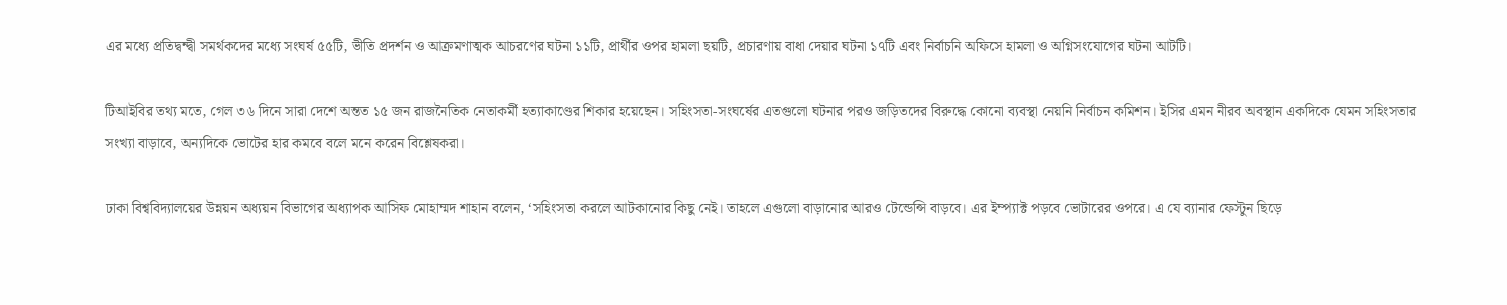এর মধ্যে প্রতিদ্বন্দ্বী সমর্থকদের মধ্যে সংঘর্ষ ৫৫টি, ভীতি প্রদর্শন ও আক্রমণাত্মক আচরণের ঘটনা ১১টি, প্রার্থীর ওপর হামলা ছয়টি, প্রচারণায় বাধা দেয়ার ঘটনা ১৭টি এবং নির্বাচনি অফিসে হামলা ও অগ্নিসংযোগের ঘটনা আটটি।

টিআইবির তথ্য মতে, গেল ৩৬ দিনে সারা দেশে অন্তত ১৫ জন রাজনৈতিক নেতাকর্মী হত্যাকাণ্ডের শিকার হয়েছেন। সহিংসতা-সংঘর্ষের এতগুলো ঘটনার পরও জড়িতদের বিরুদ্ধে কোনো ব্যবস্থা নেয়নি নির্বাচন কমিশন। ইসির এমন নীরব অবস্থান একদিকে যেমন সহিংসতার সংখ্যা বাড়াবে, অন্যদিকে ভোটের হার কমবে বলে মনে করেন বিশ্লেষকরা।

ঢাকা বিশ্ববিদ্যালয়ের উন্নয়ন অধ্যয়ন বিভাগের অধ্যাপক আসিফ মোহাম্মদ শাহান বলেন, ‘সহিংসতা করলে আটকানোর কিছু নেই। তাহলে এগুলো বাড়ানোর আরও টেন্ডেন্সি বাড়বে। এর ইম্প্যাক্ট পড়বে ভোটারের ওপরে। এ যে ব্যানার ফেস্টুন ছিড়ে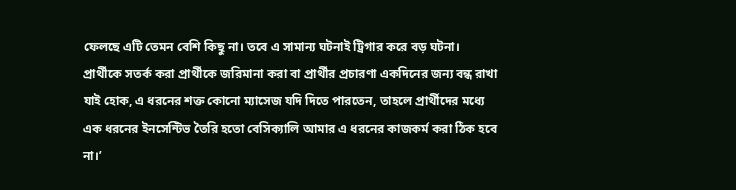ফেলছে এটি তেমন বেশি কিছু না। তবে এ সামান্য ঘটনাই ট্রিগার করে বড় ঘটনা। প্রার্থীকে সতর্ক করা প্রার্থীকে জরিমানা করা বা প্রার্থীর প্রচারণা একদিনের জন্য বন্ধ রাখা যাই হোক, এ ধরনের শক্ত কোনো ম্যাসেজ যদি দিতে পারতেন, তাহলে প্রার্থীদের মধ্যে এক ধরনের ইনসেন্টিভ তৈরি হতো বেসিক্যালি আমার এ ধরনের কাজকর্ম করা ঠিক হবে না।’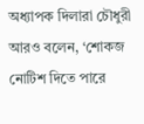অধ্যাপক দিলারা চৌধুরী আরও বলেন, ‘শোকজ নোটিশ দিতে পারে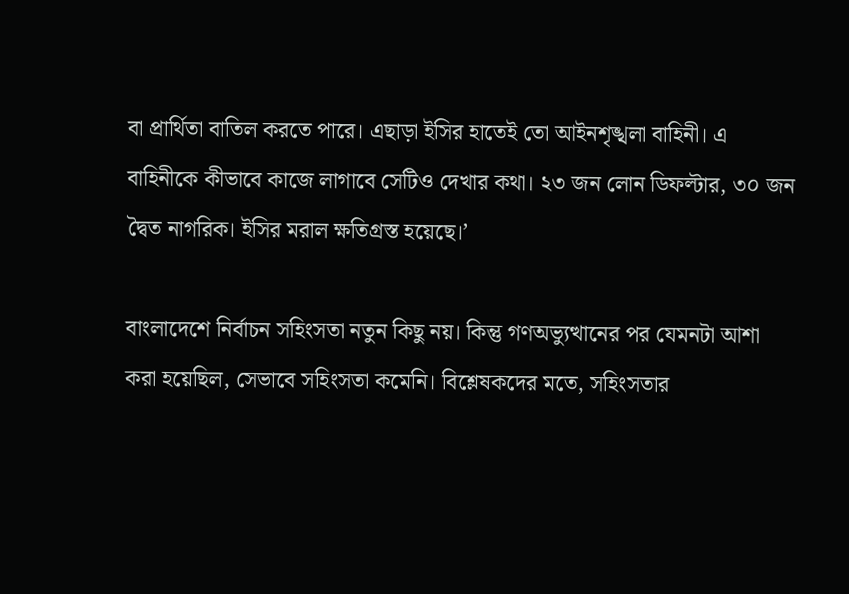বা প্রার্থিতা বাতিল করতে পারে। এছাড়া ইসির হাতেই তো আইনশৃঙ্খলা বাহিনী। এ বাহিনীকে কীভাবে কাজে লাগাবে সেটিও দেখার কথা। ২৩ জন লোন ডিফল্টার, ৩০ জন দ্বৈত নাগরিক। ইসির মরাল ক্ষতিগ্রস্ত হয়েছে।’

বাংলাদেশে নির্বাচন সহিংসতা নতুন কিছু নয়। কিন্তু গণঅভ্যুত্থানের পর যেমনটা আশা করা হয়েছিল, সেভাবে সহিংসতা কমেনি। বিশ্লেষকদের মতে, সহিংসতার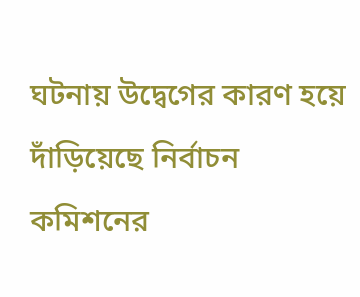ঘটনায় উদ্বেগের কারণ হয়ে দাঁড়িয়েছে নির্বাচন কমিশনের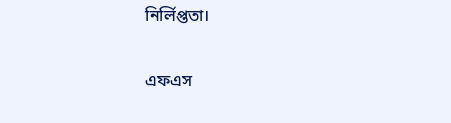নির্লিপ্ততা।

এফএস